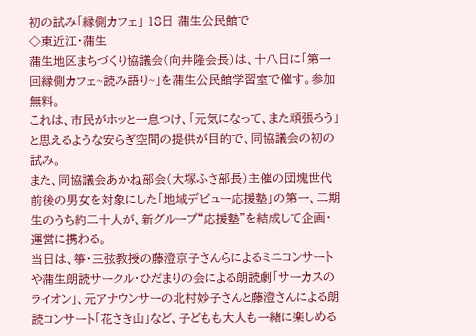初の試み「縁側カフェ」 18日 蒲生公民館で
◇東近江・蒲生
蒲生地区まちづくり協議会(向井隆会長)は、十八日に「第一回縁側カフェ~読み語り~」を蒲生公民館学習室で催す。参加無料。
これは、市民がホッと一息つけ、「元気になって、また頑張ろう」と思えるような安らぎ空間の提供が目的で、同協議会の初の試み。
また、同協議会あかね部会(大塚ふさ部長)主催の団塊世代前後の男女を対象にした「地域デビュー応援塾」の第一、二期生のうち約二十人が、新グループ“応援塾”を結成して企画・運営に携わる。
当日は、箏・三弦教授の藤澄京子さんらによるミニコンサートや蒲生朗読サークル・ひだまりの会による朗読劇「サーカスのライオン」、元アナウンサーの北村妙子さんと藤澄さんによる朗読コンサート「花さき山」など、子どもも大人も一緒に楽しめる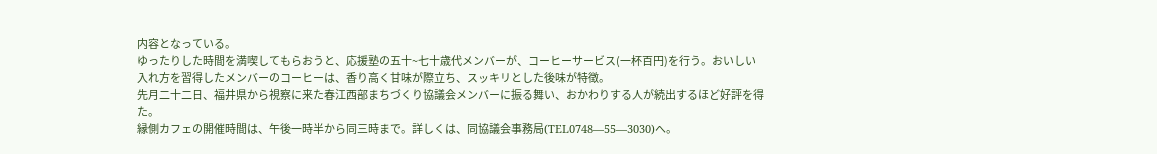内容となっている。
ゆったりした時間を満喫してもらおうと、応援塾の五十~七十歳代メンバーが、コーヒーサービス(一杯百円)を行う。おいしい入れ方を習得したメンバーのコーヒーは、香り高く甘味が際立ち、スッキリとした後味が特徴。
先月二十二日、福井県から視察に来た春江西部まちづくり協議会メンバーに振る舞い、おかわりする人が続出するほど好評を得た。
縁側カフェの開催時間は、午後一時半から同三時まで。詳しくは、同協議会事務局(TEL0748―55―3030)へ。